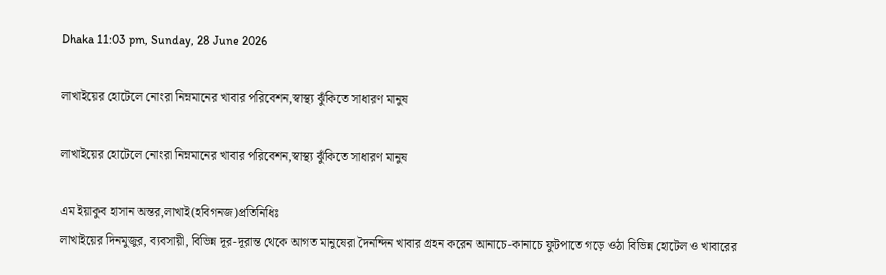Dhaka 11:03 pm, Sunday, 28 June 2026

লাখাইয়ের হোটেলে নোংরা নিম্নমানের খাবার পরিবেশন,স্বাস্থ্য ঝুঁকিতে সাধারণ মানুষ

লাখাইয়ের হোটেলে নোংরা নিম্নমানের খাবার পরিবেশন,স্বাস্থ্য ঝুঁকিতে সাধারণ মানুষ

এম ইয়াকুব হাসান অন্তর,লাখাই(হবিগনজ)প্রতিনিধিঃ
লাখাইয়ের দিনমুজুর, ব্যবসায়ী, বিভিন্ন দূর-দূরান্ত থেকে আগত মানুষেরা দৈনন্দিন খাবার গ্রহন করেন আনাচে-কানাচে ফুটপাতে গড়ে ওঠা বিভিন্ন হোটেল ও খাবারের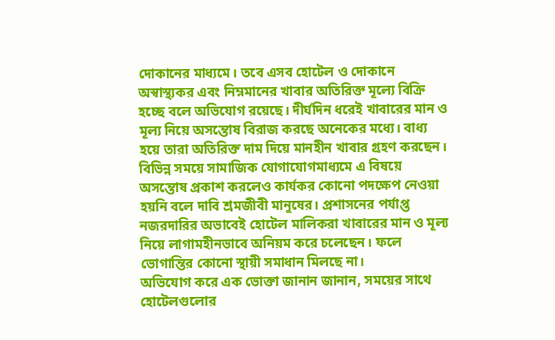দোকানের মাধ্যমে। তবে এসব হোটেল ও দোকানে অস্বাস্থ্যকর এবং নিম্নমানের খাবার অতিরিক্ত মূল্যে বিক্রি হচ্ছে বলে অভিযোগ রয়েছে। দীর্ঘদিন ধরেই খাবারের মান ও মূল্য নিয়ে অসন্তোষ বিরাজ করছে অনেকের মধ্যে। বাধ্য হয়ে তারা অতিরিক্ত দাম দিয়ে মানহীন খাবার গ্রহণ করছেন। বিভিন্ন সময়ে সামাজিক যোগাযোগমাধ্যমে এ বিষয়ে অসন্তোষ প্রকাশ করলেও কার্যকর কোনো পদক্ষেপ নেওয়া হয়নি বলে দাবি শ্রমজীবী মানুষের। প্রশাসনের পর্যাপ্ত নজরদারির অভাবেই হোটেল মালিকরা খাবারের মান ও মূল্য নিয়ে লাগামহীনভাবে অনিয়ম করে চলেছেন। ফলে ভোগান্তির কোনো স্থায়ী সমাধান মিলছে না।
অভিযোগ করে এক ভোক্তা জানান জানান, সময়ের সাথে হোটেলগুলোর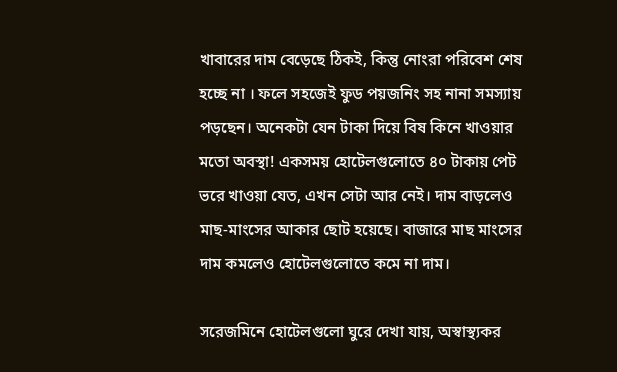খাবারের দাম বেড়েছে ঠিকই, কিন্তু নোংরা পরিবেশ শেষ হচ্ছে না । ফলে সহজেই ফুড পয়জনিং সহ নানা সমস্যায় পড়ছেন। অনেকটা যেন টাকা দিয়ে বিষ কিনে খাওয়ার মতো অবস্থা! একসময় হোটেলগুলোতে ৪০ টাকায় পেট ভরে খাওয়া যেত, এখন সেটা আর নেই। দাম বাড়লেও মাছ-মাংসের আকার ছোট হয়েছে। বাজারে মাছ মাংসের দাম কমলেও হোটেলগুলোতে কমে না দাম।

সরেজমিনে হোটেলগুলো ঘুরে দেখা যায়, অস্বাস্থ্যকর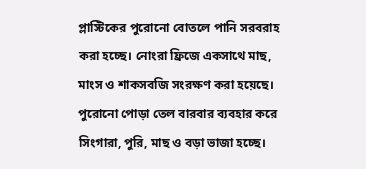প্লাস্টিকের পুরোনো বোতলে পানি সরবরাহ করা হচ্ছে। নোংরা ফ্রিজে একসাথে মাছ, মাংস ও শাকসবজি সংরক্ষণ করা হয়েছে। পুরোনো পোড়া তেল বারবার ব্যবহার করে সিংগারা, পুরি, মাছ ও বড়া ভাজা হচ্ছে।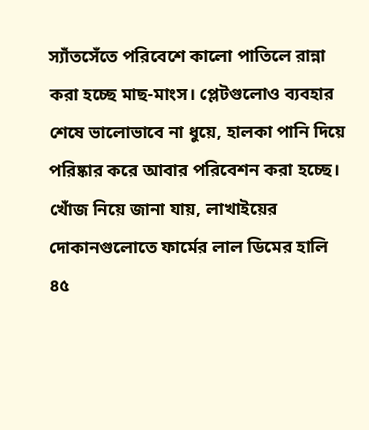স্যাঁতসেঁতে পরিবেশে কালো পাতিলে রান্না করা হচ্ছে মাছ-মাংস। প্লেটগুলোও ব্যবহার শেষে ভালোভাবে না ধুয়ে, হালকা পানি দিয়ে পরিষ্কার করে আবার পরিবেশন করা হচ্ছে।
খোঁজ নিয়ে জানা যায়, লাখাইয়ের দোকানগুলোতে ফার্মের লাল ডিমের হালি ৪৫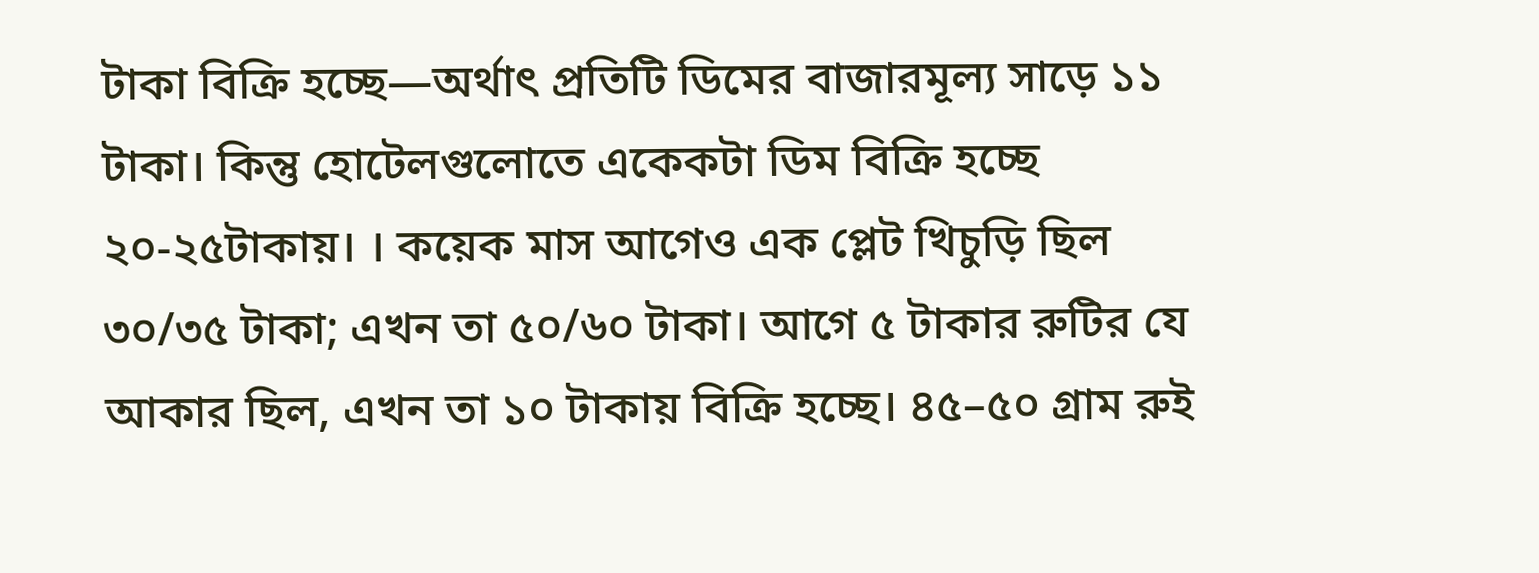টাকা বিক্রি হচ্ছে—অর্থাৎ প্রতিটি ডিমের বাজারমূল্য সাড়ে ১১ টাকা। কিন্তু হোটেলগুলোতে একেকটা ডিম বিক্রি হচ্ছে ২০-২৫টাকায়। । কয়েক মাস আগেও এক প্লেট খিচুড়ি ছিল ৩০/৩৫ টাকা; এখন তা ৫০/৬০ টাকা। আগে ৫ টাকার রুটির যে আকার ছিল, এখন তা ১০ টাকায় বিক্রি হচ্ছে। ৪৫–৫০ গ্রাম রুই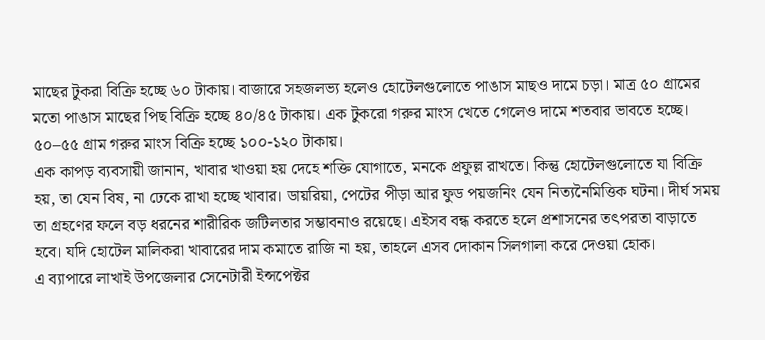মাছের টুকরা বিক্রি হচ্ছে ৬০ টাকায়। বাজারে সহজলভ্য হলেও হোটেলগুলোতে পাঙাস মাছও দামে চড়া। মাত্র ৫০ গ্রামের মতো পাঙাস মাছের পিছ বিক্রি হচ্ছে ৪০/৪৫ টাকায়। এক টুকরো গরুর মাংস খেতে গেলেও দামে শতবার ভাবতে হচ্ছে। ৫০–৫৫ গ্রাম গরুর মাংস বিক্রি হচ্ছে ১০০-১২০ টাকায়।
এক কাপড় ব্যবসায়ী জানান, খাবার খাওয়া হয় দেহে শক্তি যোগাতে, মনকে প্রফুল্ল রাখতে। কিন্তু হোটেলগুলোতে যা বিক্রি হয়, তা যেন বিষ, না ঢেকে রাখা হচ্ছে খাবার। ডায়রিয়া, পেটের পীড়া আর ফুড পয়জনিং যেন নিত্যনৈমিত্তিক ঘটনা। দীর্ঘ সময় তা গ্রহণের ফলে বড় ধরনের শারীরিক জটিলতার সম্ভাবনাও রয়েছে। এইসব বন্ধ করতে হলে প্রশাসনের তৎপরতা বাড়াতে হবে। যদি হোটেল মালিকরা খাবারের দাম কমাতে রাজি না হয়, তাহলে এসব দোকান সিলগালা করে দেওয়া হোক।
এ ব্যাপারে লাখাই উপজেলার সেনেটারী ইন্সপেক্টর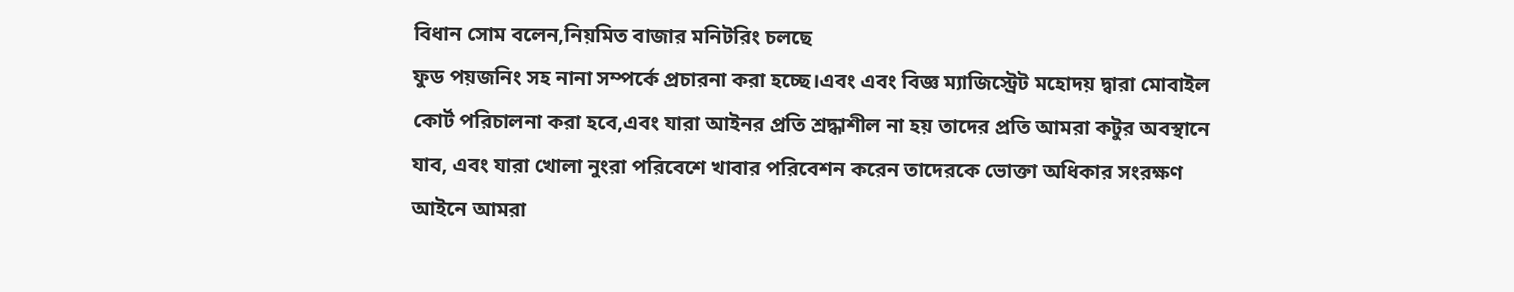বিধান সোম বলেন,নিয়মিত বাজার মনিটরিং চলছে
ফুড পয়জনিং সহ নানা সম্পর্কে প্রচারনা করা হচ্ছে।এবং এবং বিজ্ঞ ম্যাজিস্ট্রেট মহোদয় দ্বারা মোবাইল কোর্ট পরিচালনা করা হবে,এবং যারা আইনর প্রতি শ্রদ্ধাশীল না হয় তাদের প্রতি আমরা কটুর অবস্থানে যাব, এবং যারা খোলা নুংরা পরিবেশে খাবার পরিবেশন করেন তাদেরকে ভোক্তা অধিকার সংরক্ষণ আইনে আমরা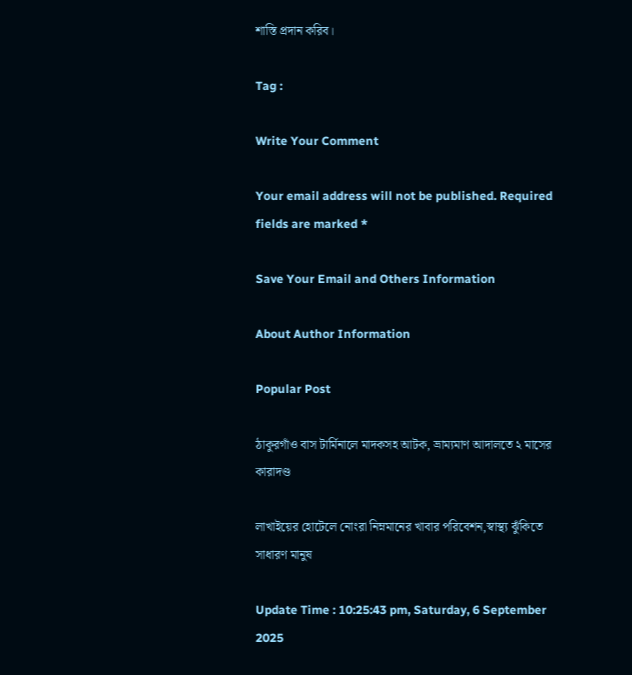শাস্তি প্রদান করিব।

Tag :

Write Your Comment

Your email address will not be published. Required fields are marked *

Save Your Email and Others Information

About Author Information

Popular Post

ঠাকুরগাঁও বাস টার্মিনালে মাদকসহ আটক, ভ্রাম্যমাণ আদালতে ২ মাসের কারাদণ্ড

লাখাইয়ের হোটেলে নোংরা নিম্নমানের খাবার পরিবেশন,স্বাস্থ্য ঝুঁকিতে সাধারণ মানুষ

Update Time : 10:25:43 pm, Saturday, 6 September 2025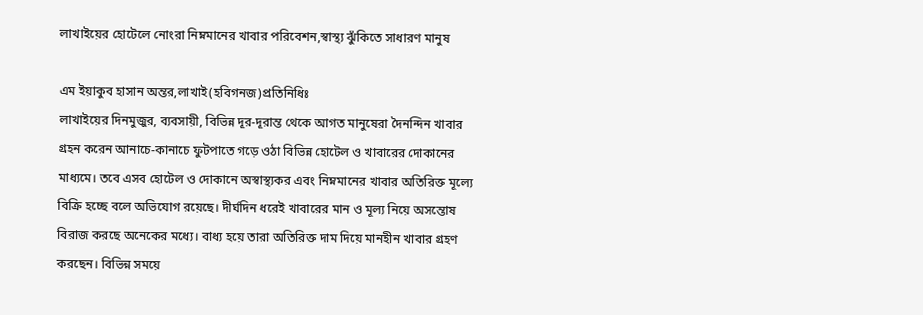লাখাইয়ের হোটেলে নোংরা নিম্নমানের খাবার পরিবেশন,স্বাস্থ্য ঝুঁকিতে সাধারণ মানুষ

এম ইয়াকুব হাসান অন্তর,লাখাই(হবিগনজ)প্রতিনিধিঃ
লাখাইয়ের দিনমুজুর, ব্যবসায়ী, বিভিন্ন দূর-দূরান্ত থেকে আগত মানুষেরা দৈনন্দিন খাবার গ্রহন করেন আনাচে-কানাচে ফুটপাতে গড়ে ওঠা বিভিন্ন হোটেল ও খাবারের দোকানের মাধ্যমে। তবে এসব হোটেল ও দোকানে অস্বাস্থ্যকর এবং নিম্নমানের খাবার অতিরিক্ত মূল্যে বিক্রি হচ্ছে বলে অভিযোগ রয়েছে। দীর্ঘদিন ধরেই খাবারের মান ও মূল্য নিয়ে অসন্তোষ বিরাজ করছে অনেকের মধ্যে। বাধ্য হয়ে তারা অতিরিক্ত দাম দিয়ে মানহীন খাবার গ্রহণ করছেন। বিভিন্ন সময়ে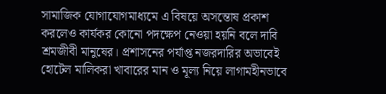সামাজিক যোগাযোগমাধ্যমে এ বিষয়ে অসন্তোষ প্রকাশ করলেও কার্যকর কোনো পদক্ষেপ নেওয়া হয়নি বলে দাবি শ্রমজীবী মানুষের। প্রশাসনের পর্যাপ্ত নজরদারির অভাবেই হোটেল মালিকরা খাবারের মান ও মূল্য নিয়ে লাগামহীনভাবে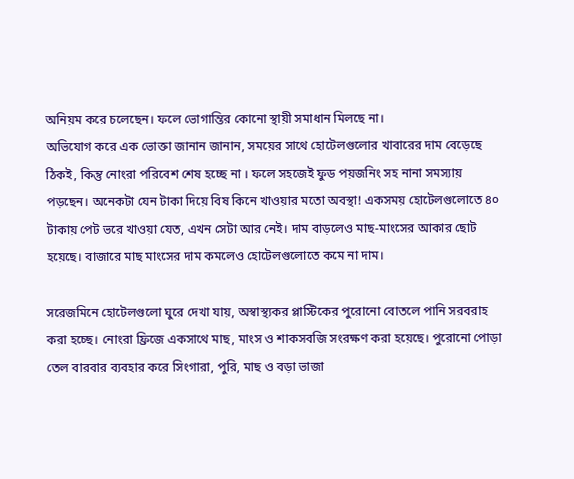অনিয়ম করে চলেছেন। ফলে ভোগান্তির কোনো স্থায়ী সমাধান মিলছে না।
অভিযোগ করে এক ভোক্তা জানান জানান, সময়ের সাথে হোটেলগুলোর খাবারের দাম বেড়েছে ঠিকই, কিন্তু নোংরা পরিবেশ শেষ হচ্ছে না । ফলে সহজেই ফুড পয়জনিং সহ নানা সমস্যায় পড়ছেন। অনেকটা যেন টাকা দিয়ে বিষ কিনে খাওয়ার মতো অবস্থা! একসময় হোটেলগুলোতে ৪০ টাকায় পেট ভরে খাওয়া যেত, এখন সেটা আর নেই। দাম বাড়লেও মাছ-মাংসের আকার ছোট হয়েছে। বাজারে মাছ মাংসের দাম কমলেও হোটেলগুলোতে কমে না দাম।

সরেজমিনে হোটেলগুলো ঘুরে দেখা যায়, অস্বাস্থ্যকর প্লাস্টিকের পুরোনো বোতলে পানি সরবরাহ করা হচ্ছে। নোংরা ফ্রিজে একসাথে মাছ, মাংস ও শাকসবজি সংরক্ষণ করা হয়েছে। পুরোনো পোড়া তেল বারবার ব্যবহার করে সিংগারা, পুরি, মাছ ও বড়া ভাজা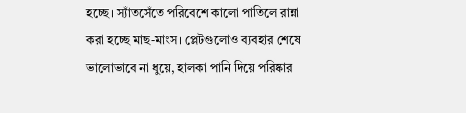হচ্ছে। স্যাঁতসেঁতে পরিবেশে কালো পাতিলে রান্না করা হচ্ছে মাছ-মাংস। প্লেটগুলোও ব্যবহার শেষে ভালোভাবে না ধুয়ে, হালকা পানি দিয়ে পরিষ্কার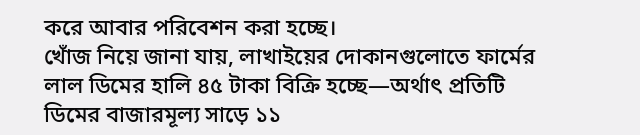করে আবার পরিবেশন করা হচ্ছে।
খোঁজ নিয়ে জানা যায়, লাখাইয়ের দোকানগুলোতে ফার্মের লাল ডিমের হালি ৪৫ টাকা বিক্রি হচ্ছে—অর্থাৎ প্রতিটি ডিমের বাজারমূল্য সাড়ে ১১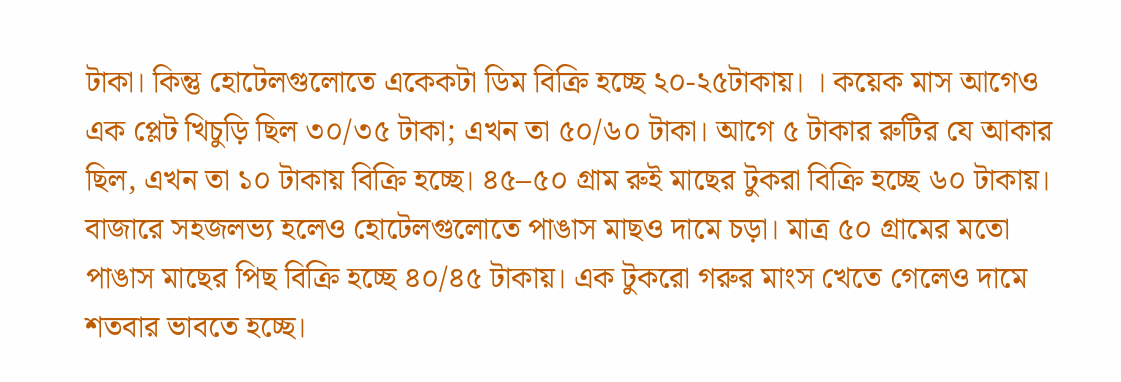টাকা। কিন্তু হোটেলগুলোতে একেকটা ডিম বিক্রি হচ্ছে ২০-২৫টাকায়। । কয়েক মাস আগেও এক প্লেট খিচুড়ি ছিল ৩০/৩৫ টাকা; এখন তা ৫০/৬০ টাকা। আগে ৫ টাকার রুটির যে আকার ছিল, এখন তা ১০ টাকায় বিক্রি হচ্ছে। ৪৫–৫০ গ্রাম রুই মাছের টুকরা বিক্রি হচ্ছে ৬০ টাকায়। বাজারে সহজলভ্য হলেও হোটেলগুলোতে পাঙাস মাছও দামে চড়া। মাত্র ৫০ গ্রামের মতো পাঙাস মাছের পিছ বিক্রি হচ্ছে ৪০/৪৫ টাকায়। এক টুকরো গরুর মাংস খেতে গেলেও দামে শতবার ভাবতে হচ্ছে।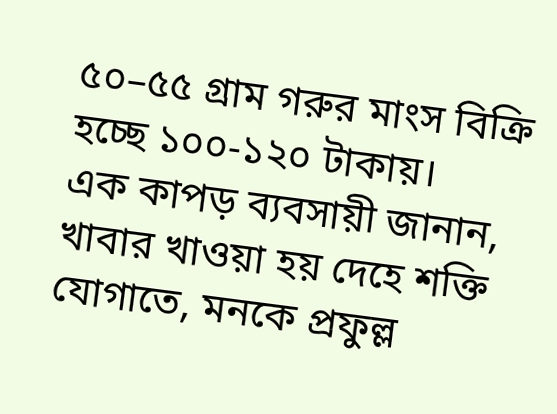৫০–৫৫ গ্রাম গরুর মাংস বিক্রি হচ্ছে ১০০-১২০ টাকায়।
এক কাপড় ব্যবসায়ী জানান, খাবার খাওয়া হয় দেহে শক্তি যোগাতে, মনকে প্রফুল্ল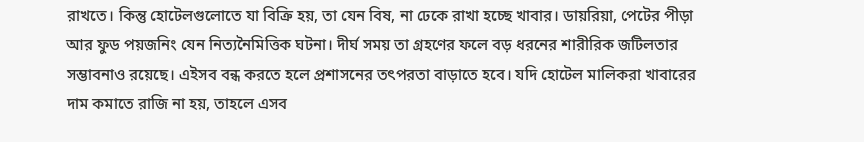রাখতে। কিন্তু হোটেলগুলোতে যা বিক্রি হয়, তা যেন বিষ, না ঢেকে রাখা হচ্ছে খাবার। ডায়রিয়া, পেটের পীড়া আর ফুড পয়জনিং যেন নিত্যনৈমিত্তিক ঘটনা। দীর্ঘ সময় তা গ্রহণের ফলে বড় ধরনের শারীরিক জটিলতার সম্ভাবনাও রয়েছে। এইসব বন্ধ করতে হলে প্রশাসনের তৎপরতা বাড়াতে হবে। যদি হোটেল মালিকরা খাবারের দাম কমাতে রাজি না হয়, তাহলে এসব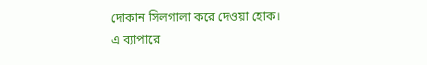দোকান সিলগালা করে দেওয়া হোক।
এ ব্যাপারে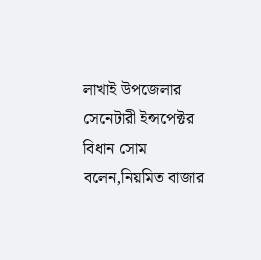লাখাই উপজেলার সেনেটারী ইন্সপেক্টর বিধান সোম বলেন,নিয়মিত বাজার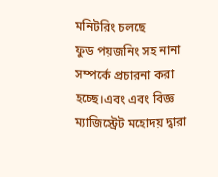মনিটরিং চলছে
ফুড পয়জনিং সহ নানা সম্পর্কে প্রচারনা করা হচ্ছে।এবং এবং বিজ্ঞ ম্যাজিস্ট্রেট মহোদয় দ্বারা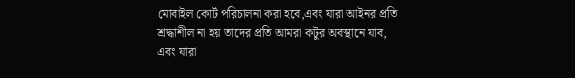মোবাইল কোর্ট পরিচালনা করা হবে,এবং যারা আইনর প্রতি শ্রদ্ধাশীল না হয় তাদের প্রতি আমরা কটুর অবস্থানে যাব, এবং যারা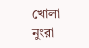খোলা নুংরা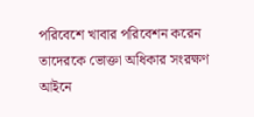পরিবেশে খাবার পরিবেশন করেন তাদেরকে ভোক্তা অধিকার সংরক্ষণ আইনে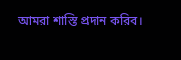আমরা শাস্তি প্রদান করিব।